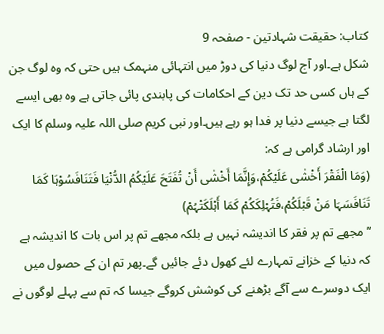کتاب: حقیقت شہادتین - صفحہ 9
شکل ہے۔اور آج لوگ دنیا کی دوڑ میں انتہائی منہمک ہیں حتی کہ وہ لوگ جن کے ہاں کسی حد تک دین کے احکامات کی پابندی پائی جاتی ہے وہ بھی ایسے لگتا ہے جیسے دنیا پر فدا ہو رہے ہیں۔اور نبی کریم صلی اللہ علیہ وسلم کا ایک اور ارشاد گرامی ہے کہ:
(وَمَا الْفَقْرَ أَخْشٰی عَلَیْکُمْ،وَإِنَّمَا أَخْشٰی أَنْ تُفَتَحَ عَلَیْکُمُ الدُّنْیَا فَتَنَافَسُوْہَا کَمَا تَنَافَسَہَا مَنْ قَبْلَکُمْ،فَتُہْلِکَکُمْ کَمَا أَہْلَکَتْہُمْ)
‘’مجھے تم پر فقر کا اندیشہ نہیں ہے بلکہ مجھے تم پر اس بات کا اندیشہ ہے کہ دنیا کے خزانے تمہارے لئے کھول دئے جائیں گے۔پھر تم ان کے حصول میں ایک دوسرے سے آگے بڑھنے کی کوشش کروگے جیسا کہ تم سے پہلے لوگوں نے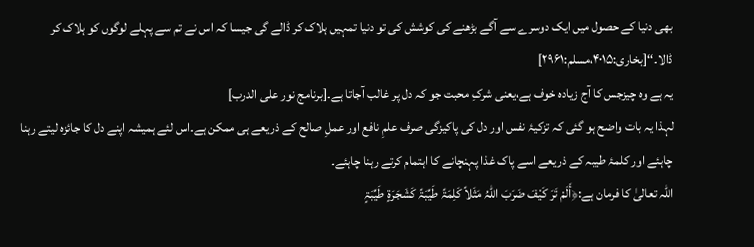بھی دنیا کے حصول میں ایک دوسرے سے آگے بڑھنے کی کوشش کی تو دنیا تمہیں ہلاک کر ڈالے گی جیسا کہ اس نے تم سے پہلے لوگوں کو ہلاک کر ڈالا۔‘‘[بخاری:۴۰۱۵،مسلم:۲۹۶۱]
یہ ہے وہ چیزجس کا آج زیادہ خوف ہے،یعنی شرکِ محبت جو کہ دل پر غالب آجاتا ہے۔[برنامج نور علی الدرب]
لہذا یہ بات واضح ہو گئی کہ تزکیۂ نفس اور دل کی پاکیزگی صرف علمِ نافع اور عملِ صالح کے ذریعے ہی ممکن ہے۔اس لئے ہمیشہ اپنے دل کا جائزہ لیتے رہنا چاہئے اور کلمۂ طیبہ کے ذریعے اسے پاک غذا پہنچانے کا اہتمام کرتے رہنا چاہئے۔
اللہ تعالیٰ کا فرمان ہے:﴿أَلَمْ تَرَ کَیْفَ ضَرَبَ اللّٰہُ مَثَلاً کَلِمَۃً طَیِّبَۃً کَشَجَرَۃٍ طَیِّبَۃٍ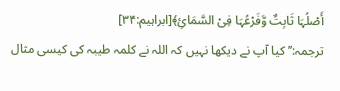أَصْلُہَا ثَابِتٌ وَّفَرْعُہَا فِیْ السَّمَائِ﴾[ابراہیم:۳۴]
ترجمہ:’’کیا آپ نے دیکھا نہیں کہ اللہ نے کلمہ طیبہ کی کیسی مثال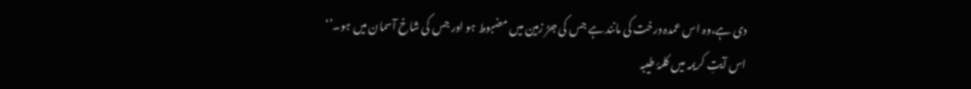دی ہے،وہ اس عمدہ درخت کی مانند ہے جس کی جڑ زمین میں مضبوط ہو اور جس کی شاخ آسمان میں ہو۔’‘
اس آیتِ کریمہ میں کلمۂ طیبہ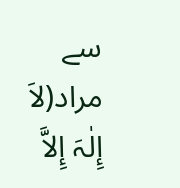سے مراد(لاَ إِلٰہَ إِلاَّ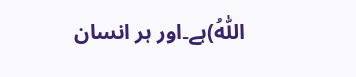اللّٰہُ)ہے۔اور ہر انسان